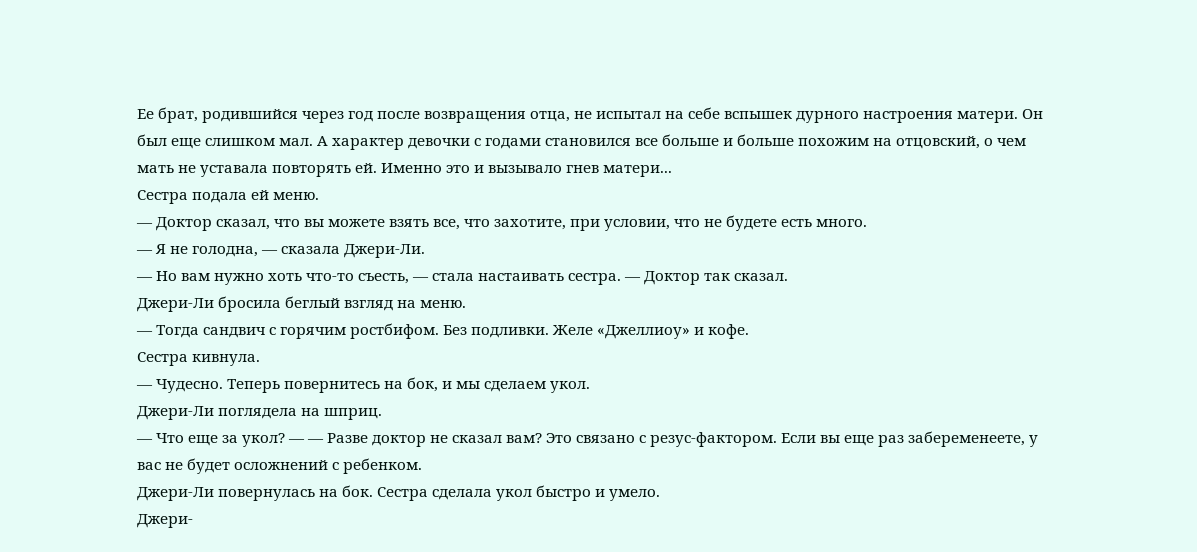Ее брат, родившийся через год после возвращения отца, не испытал на себе вспышек дурного настроения матери. Он был еще слишком мал. А характер девочки с годами становился все больше и больше похожим на отцовский, о чем мать не уставала повторять ей. Именно это и вызывало гнев матери...
Сестра подала ей меню.
— Доктор сказал, что вы можете взять все, что захотите, при условии, что не будете есть много.
— Я не голодна, — сказала Джери-Ли.
— Но вам нужно хоть что-то съесть, — стала настаивать сестра. — Доктор так сказал.
Джери-Ли бросила беглый взгляд на меню.
— Тогда сандвич с горячим ростбифом. Без подливки. Желе «Джеллиоу» и кофе.
Сестра кивнула.
— Чудесно. Теперь повернитесь на бок, и мы сделаем укол.
Джери-Ли поглядела на шприц.
— Что еще за укол? — — Разве доктор не сказал вам? Это связано с резус-фактором. Если вы еще раз забеременеете, у вас не будет осложнений с ребенком.
Джери-Ли повернулась на бок. Сестра сделала укол быстро и умело.
Джери-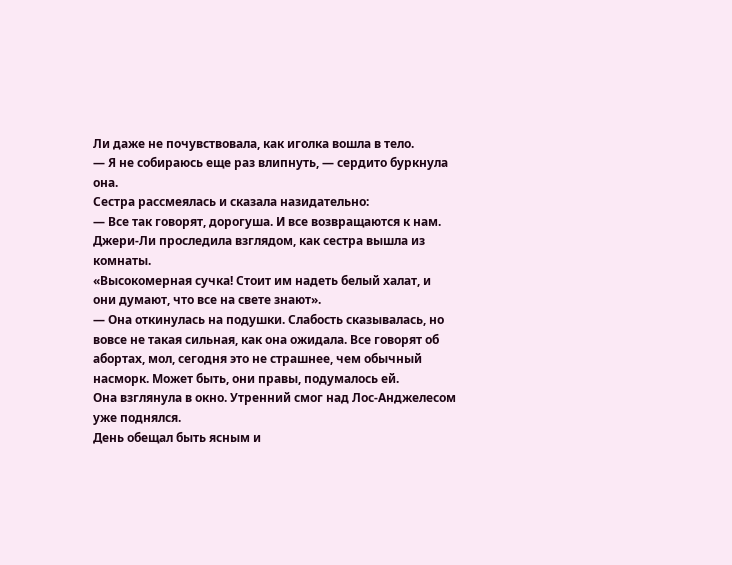Ли даже не почувствовала, как иголка вошла в тело.
— Я не собираюсь еще раз влипнуть, — сердито буркнула она.
Сестра рассмеялась и сказала назидательно:
— Все так говорят, дорогуша. И все возвращаются к нам.
Джери-Ли проследила взглядом, как сестра вышла из комнаты.
«Высокомерная сучка! Стоит им надеть белый халат, и они думают, что все на свете знают».
— Она откинулась на подушки. Слабость сказывалась, но вовсе не такая сильная, как она ожидала. Все говорят об абортах, мол, сегодня это не страшнее, чем обычный насморк. Может быть, они правы, подумалось ей.
Она взглянула в окно. Утренний смог над Лос-Анджелесом уже поднялся.
День обещал быть ясным и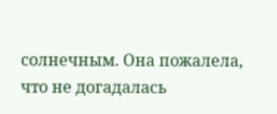солнечным. Она пожалела, что не догадалась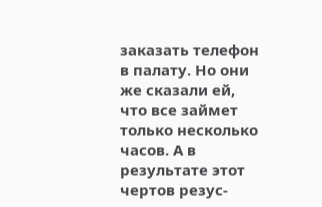заказать телефон в палату. Но они же сказали ей, что все займет только несколько часов. А в результате этот чертов резус-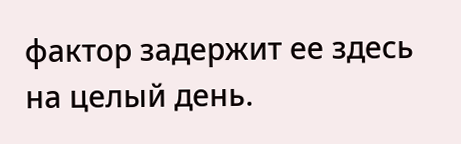фактор задержит ее здесь на целый день.